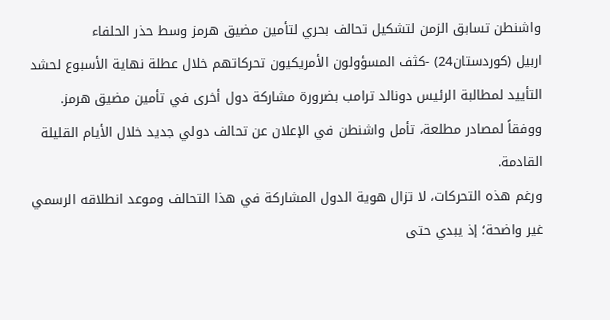واشنطن تسابق الزمن لتشكيل تحالف بحري لتأمين مضيق هرمز وسط حذر الحلفاء
اربيل (كوردستان24) -كثف المسؤولون الأمريكيون تحركاتهم خلال عطلة نهاية الأسبوع لحشد التأييد لمطالبة الرئيس دونالد ترامب بضرورة مشاركة دول أخرى في تأمين مضيق هرمز. ووفقاً لمصادر مطلعة، تأمل واشنطن في الإعلان عن تحالف دولي جديد خلال الأيام القليلة القادمة.
ورغم هذه التحركات، لا تزال هوية الدول المشاركة في هذا التحالف وموعد انطلاقه الرسمي غير واضحة؛ إذ يبدي حتى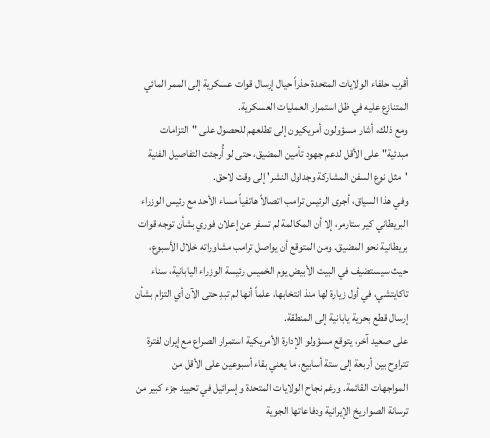أقرب حلفاء الولايات المتحدة حذراً حيال إرسال قوات عسكرية إلى الممر المائي المتنازع عليه في ظل استمرار العمليات العسكرية.
ومع ذلك، أشار مسؤولون أمريكيون إلى تطلعهم للحصول على "التزامات مبدئية" على الأقل لدعم جهود تأمين المضيق، حتى لو أُرجئت التفاصيل الفنية 'مثل نوع السفن المشاركة وجداول النشر' إلى وقت لاحق.
وفي هذا السياق، أجرى الرئيس ترامب اتصالاً هاتفياً مساء الأحد مع رئيس الوزراء البريطاني كير ستارمر، إلا أن المكالمة لم تسفر عن إعلان فوري بشأن توجه قوات بريطانية نحو المضيق. ومن المتوقع أن يواصل ترامب مشاوراته خلال الأسبوع، حيث سيستضيف في البيت الأبيض يوم الخميس رئيسة الوزراء اليابانية، سناء تاكايتشي، في أول زيارة لها منذ انتخابها، علماً أنها لم تبدِ حتى الآن أي التزام بشأن إرسال قطع بحرية يابانية إلى المنطقة.
على صعيد آخر، يتوقع مسؤولو الإدارة الأمريكية استمرار الصراع مع إيران لفترة تتراوح بين أربعة إلى ستة أسابيع، ما يعني بقاء أسبوعين على الأقل من المواجهات القائمة. ورغم نجاح الولايات المتحدة وإسرائيل في تحييد جزء كبير من ترسانة الصواريخ الإيرانية ودفاعاتها الجوية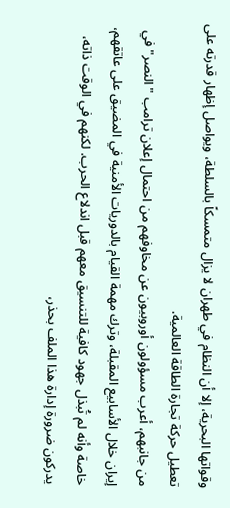وقواتها البحرية، إلا أن النظام في طهران لا يزال متمسكاً بالسلطة، ويواصل إظهار قدرته على تعطيل حركة تجارة الطاقة العالمية.
من جانبهم، أعرب مسؤولون أوروبيون عن مخاوفهم من احتمال إعلان ترامب "النصر" في إيران خلال الأسابيع المقبلة، وترك مهمة القيام بالدوريات الأمنية في المضيق على عاتقهم، خاصة وأنه لم تُبذل جهود كافية للتنسيق معهم قبل اندلاع الحرب. لكنهم في الوقت ذاته، يدركون ضرورة إدارة هذا الملف بحذر،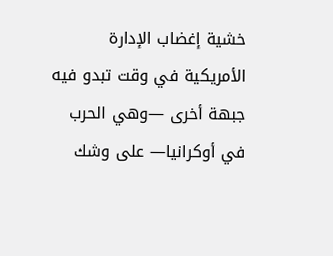خشية إغضاب الإدارة الأمريكية في وقت تبدو فيه جبهة أخرى —وهي الحرب في أوكرانيا— على وشك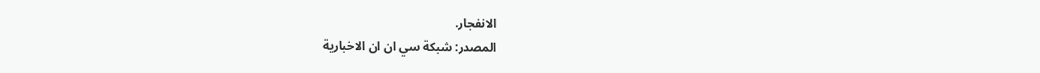الانفجار.
المصدر: شبکة سي ان ان الاخباریة